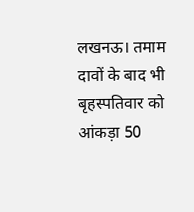लखनऊ। तमाम दावों के बाद भी बृहस्पतिवार को आंकड़ा 50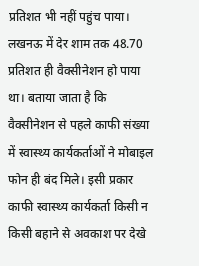प्रतिशत भी नहीं पहुंच पाया। लखनऊ में देर शाम तक 48.70 प्रतिशत ही वैक्सीनेशन हो पाया था। बताया जाता है कि वैक्सीनेशन से पहले काफी संख्या में स्वास्थ्य कार्यकर्ताओं ने मोबाइल फोन ही बंद मिले। इसी प्रकार काफी स्वास्थ्य कार्यकर्ता किसी न किसी बहाने से अवकाश पर देखे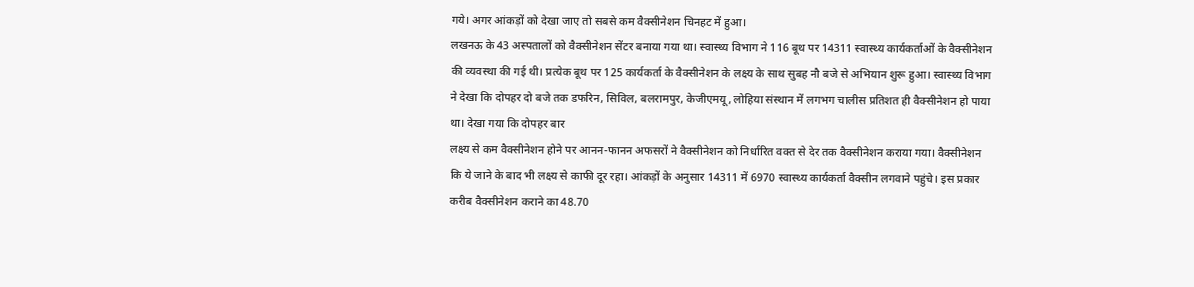गये। अगर आंकड़ों को देखा जाए तो सबसे कम वैक्सीनेशन चिनहट में हुआ।
लखनऊ के 43 अस्पतालों को वैक्सीनेशन सेंटर बनाया गया था। स्वास्थ्य विभाग ने 116 बूथ पर 14311 स्वास्थ्य कार्यकर्ताओं के वैक्सीनेशन की व्यवस्था की गई थी। प्रत्येक बूथ पर 125 कार्यकर्ता के वैक्सीनेशन के लक्ष्य के साथ सुबह नौ बजे से अभियान शुरू हुआ। स्वास्थ्य विभाग ने देखा कि दोपहर दो बजे तक डफरिन, सिविल, बलरामपुर, केजीएमयू, लोहिया संस्थान में लगभग चालीस प्रतिशत ही वैक्सीनेशन हो पाया था। देखा गया कि दोपहर बार
लक्ष्य से कम वैक्सीनेशन होने पर आनन-फानन अफसरों ने वैक्सीनेशन को निर्धारित वक्त से देर तक वैक्सीनेशन कराया गया। वैक्सीनेशन कि ये जाने के बाद भी लक्ष्य से काफी दूर रहा। आंकड़ों के अनुसार 14311 में 6970 स्वास्थ्य कार्यकर्ता वैक्सीन लगवाने पहुंचे। इस प्रकार करीब वैक्सीनेशन कराने का 48.70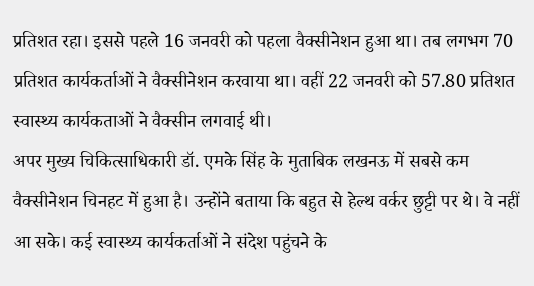प्रतिशत रहा। इससे पहले 16 जनवरी को पहला वैक्सीनेशन हुआ था। तब लगभग 70 प्रतिशत कार्यकर्ताओं ने वैक्सीनेशन करवाया था। वहीं 22 जनवरी को 57.80 प्रतिशत स्वास्थ्य कार्यकताओं ने वैक्सीन लगवाई थी।
अपर मुख्य चिकित्साधिकारी डॉ. एमके सिंह के मुताबिक लखनऊ में सबसे कम वैक्सीनेशन चिनहट में हुआ है। उन्होंने बताया कि बहुत से हेल्थ वर्कर छुट्टी पर थे। वे नहीं आ सके। कई स्वास्थ्य कार्यकर्ताओं ने संदेश पहुंचने के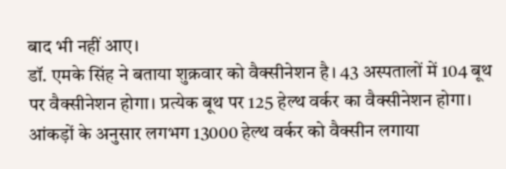बाद भी नहीं आए।
डॉ. एमके सिंह ने बताया शुक्रवार को वैक्सीनेशन है। 43 अस्पतालों में 104 बूथ पर वैक्सीनेशन होगा। प्रत्येक बूथ पर 125 हेल्थ वर्कर का वैक्सीनेशन होगा। आंकड़ों के अनुसार लगभग 13000 हेल्थ वर्कर को वैक्सीन लगाया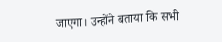जाएगा। उन्होंने बताया कि सभी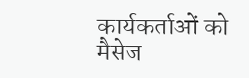कार्यकर्ताओं को मैसेज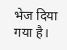भेज दिया गया है।